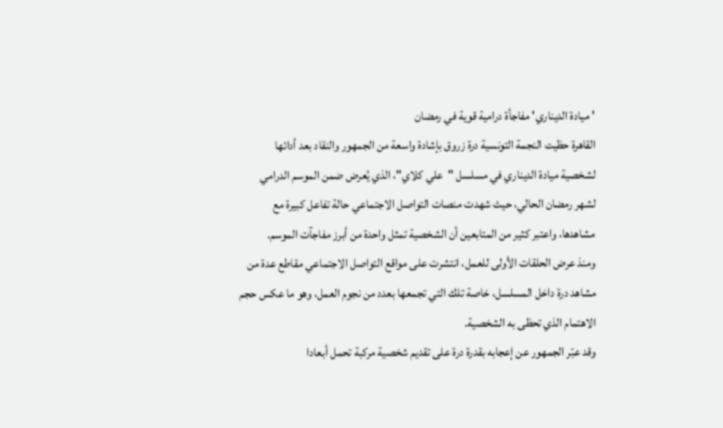' ميادة الديناري' مفاجأة درامية قوية في رمضان
القاهرة حظيت النجمة التونسية درة زروق بإشادة واسعة من الجمهور والنقاد بعد أدائها لشخصية ميادة الديناري في مسلسل "علي كلاي"، الذي يُعرض ضمن الموسم الدرامي لشهر رمضان الحالي، حيث شهدت منصات التواصل الاجتماعي حالة تفاعل كبيرة مع مشاهدها، واعتبر كثير من المتابعين أن الشخصية تمثل واحدة من أبرز مفاجآت الموسم.
ومنذ عرض الحلقات الأولى للعمل، انتشرت على مواقع التواصل الاجتماعي مقاطع عدة من مشاهد درة داخل المسلسل، خاصة تلك التي تجمعها بعدد من نجوم العمل، وهو ما عكس حجم الاهتمام الذي تحظى به الشخصية.
وقد عبّر الجمهور عن إعجابه بقدرة درة على تقديم شخصية مركبة تحمل أبعادا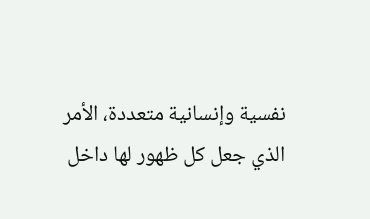نفسية وإنسانية متعددة، الأمر الذي جعل كل ظهور لها داخل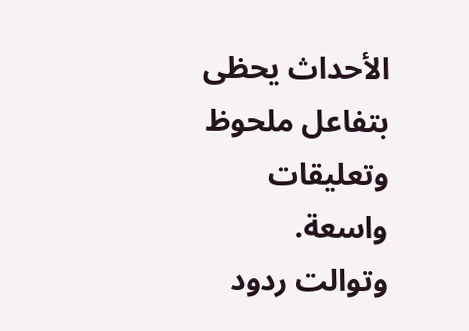الأحداث يحظى بتفاعل ملحوظ وتعليقات واسعة.
وتوالت ردود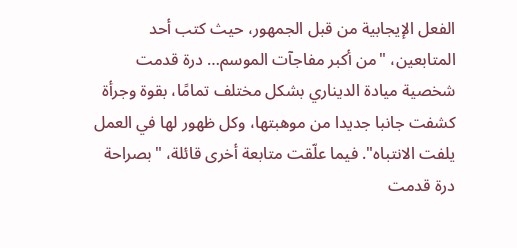الفعل الإيجابية من قبل الجمهور، حيث كتب أحد المتابعين، "من أكبر مفاجآت الموسم… درة قدمت شخصية ميادة الديناري بشكل مختلف تمامًا، بقوة وجرأة كشفت جانبا جديدا من موهبتها، وكل ظهور لها في العمل يلفت الانتباه". فيما علّقت متابعة أخرى قائلة، "بصراحة درة قدمت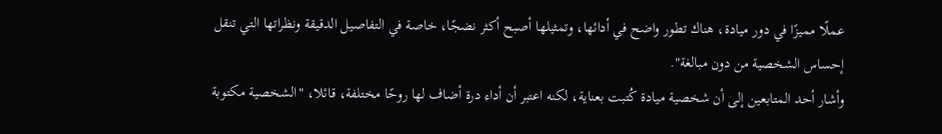عملًا مميزًا في دور ميادة، هناك تطور واضح في أدائها، وتمثيلها أصبح أكثر نضجًا، خاصة في التفاصيل الدقيقة ونظراتها التي تنقل إحساس الشخصية من دون مبالغة".
وأشار أحد المتابعين إلى أن شخصية ميادة كُتبت بعناية، لكنه اعتبر أن أداء درة أضاف لها روحًا مختلفة، قائلا، "الشخصية مكتوبة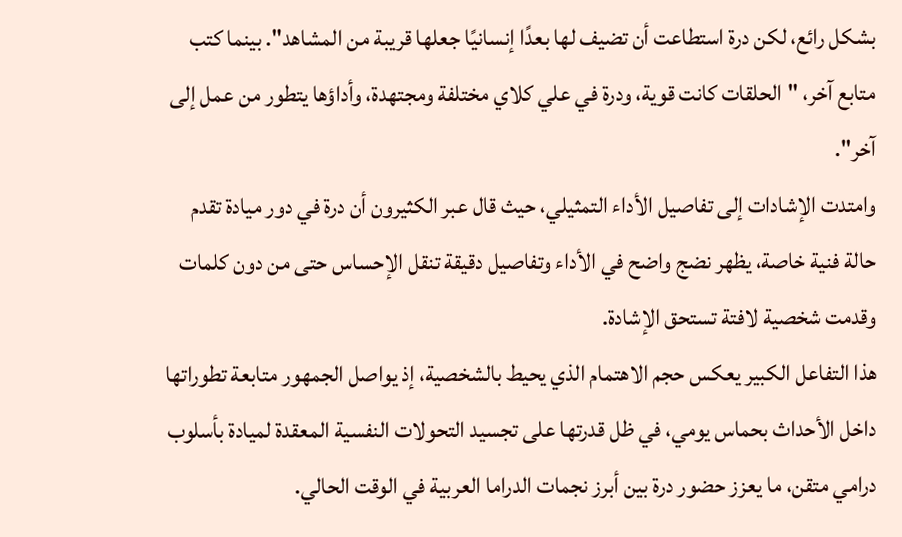بشكل رائع، لكن درة استطاعت أن تضيف لها بعدًا إنسانيًا جعلها قريبة من المشاهد". بينما كتب متابع آخر، "الحلقات كانت قوية، ودرة في علي كلاي مختلفة ومجتهدة، وأداؤها يتطور من عمل إلى آخر".
وامتدت الإشادات إلى تفاصيل الأداء التمثيلي، حيث قال عبر الكثيرون أن درة في دور ميادة تقدم حالة فنية خاصة، يظهر نضج واضح في الأداء وتفاصيل دقيقة تنقل الإحساس حتى من دون كلمات وقدمت شخصية لافتة تستحق الإشادة.
هذا التفاعل الكبير يعكس حجم الاهتمام الذي يحيط بالشخصية، إذ يواصل الجمهور متابعة تطوراتها داخل الأحداث بحماس يومي، في ظل قدرتها على تجسيد التحولات النفسية المعقدة لميادة بأسلوب درامي متقن، ما يعزز حضور درة بين أبرز نجمات الدراما العربية في الوقت الحالي.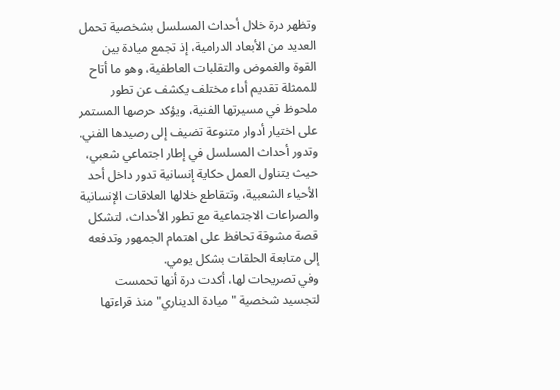وتظهر درة خلال أحداث المسلسل بشخصية تحمل العديد من الأبعاد الدرامية، إذ تجمع ميادة بين القوة والغموض والتقلبات العاطفية، وهو ما أتاح للممثلة تقديم أداء مختلف يكشف عن تطور ملحوظ في مسيرتها الفنية، ويؤكد حرصها المستمر على اختيار أدوار متنوعة تضيف إلى رصيدها الفني.
وتدور أحداث المسلسل في إطار اجتماعي شعبي، حيث يتناول العمل حكاية إنسانية تدور داخل أحد الأحياء الشعبية، وتتقاطع خلالها العلاقات الإنسانية والصراعات الاجتماعية مع تطور الأحداث، لتشكل قصة مشوقة تحافظ على اهتمام الجمهور وتدفعه إلى متابعة الحلقات بشكل يومي.
وفي تصريحات لها، أكدت درة أنها تحمست لتجسيد شخصية "ميادة الديناري" منذ قراءتها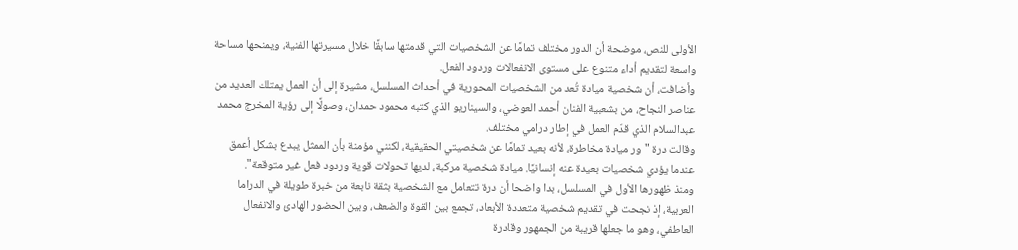الأولى للنص، موضحة أن الدور مختلف تمامًا عن الشخصيات التي قدمتها سابقًا خلال مسيرتها الفنية، ويمنحها مساحة واسعة لتقديم أداء متنوع على مستوى الانفعالات وردود الفعل.
وأضافت، أن شخصية ميادة تُعد من الشخصيات المحورية في أحداث المسلسل، مشيرة إلى أن العمل يمتلك العديد من عناصر النجاح، من بشعبية الفنان أحمد العوضي، والسيناريو الذي كتبه محمود حمدان، وصولًا إلى رؤية المخرج محمد عبدالسلام الذي قدّم العمل في إطار درامي مختلف.
وقالت درة "ور ميادة مخاطرة، لأنه بعيد تمامًا عن شخصيتي الحقيقية، لكنني مؤمنة بأن الممثل يبدع بشكل أعمق عندما يؤدي شخصيات بعيدة عنه إنسانيًا. ميادة شخصية مركبة، لديها تحولات قوية وردود فعل غير متوقعة".
ومنذ ظهورها الأول في المسلسل، بدا واضحا أن درة تتعامل مع الشخصية بثقة نابعة من خبرة طويلة في الدراما العربية، إذ نجحت في تقديم شخصية متعددة الأبعاد، تجمع بين القوة والضعف، وبين الحضور الهادئ والانفعال العاطفي، وهو ما جعلها قريبة من الجمهور وقادرة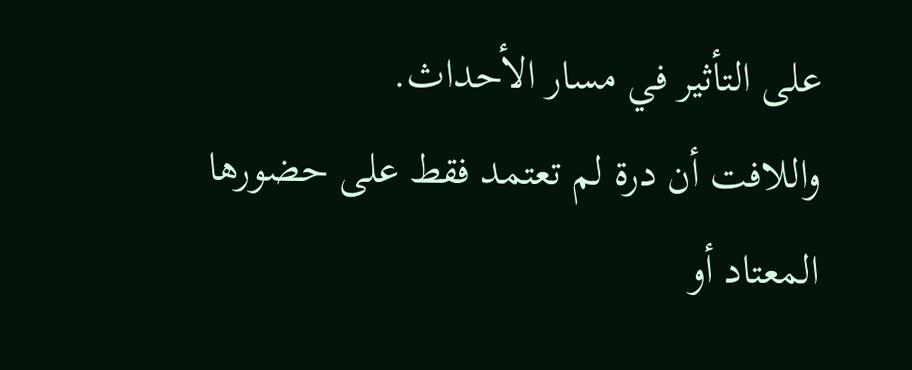على التأثير في مسار الأحداث.
واللافت أن درة لم تعتمد فقط على حضورها المعتاد أو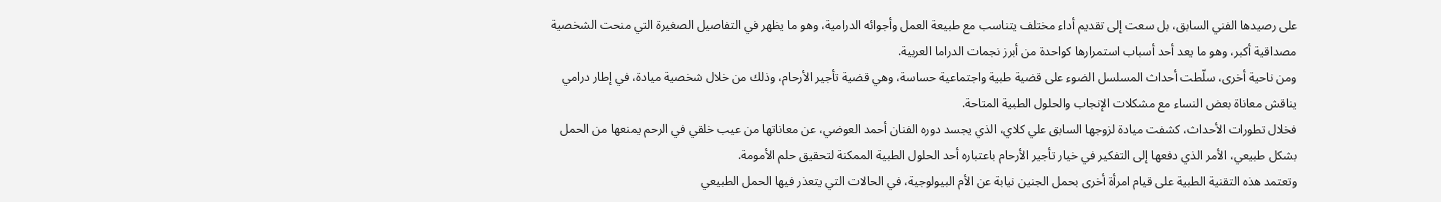على رصيدها الفني السابق، بل سعت إلى تقديم أداء مختلف يتناسب مع طبيعة العمل وأجوائه الدرامية، وهو ما يظهر في التفاصيل الصغيرة التي منحت الشخصية مصداقية أكبر، وهو ما يعد أحد أسباب استمرارها كواحدة من أبرز نجمات الدراما العربية.
ومن ناحية أخرى، سلّطت أحداث المسلسل الضوء على قضية طبية واجتماعية حساسة، وهي قضية تأجير الأرحام، وذلك من خلال شخصية ميادة، في إطار درامي يناقش معاناة بعض النساء مع مشكلات الإنجاب والحلول الطبية المتاحة.
فخلال تطورات الأحداث، كشفت ميادة لزوجها السابق علي كلاي، الذي يجسد دوره الفنان أحمد العوضي، عن معاناتها من عيب خلقي في الرحم يمنعها من الحمل بشكل طبيعي، الأمر الذي دفعها إلى التفكير في خيار تأجير الأرحام باعتباره أحد الحلول الطبية الممكنة لتحقيق حلم الأمومة.
وتعتمد هذه التقنية الطبية على قيام امرأة أخرى بحمل الجنين نيابة عن الأم البيولوجية، في الحالات التي يتعذر فيها الحمل الطبيعي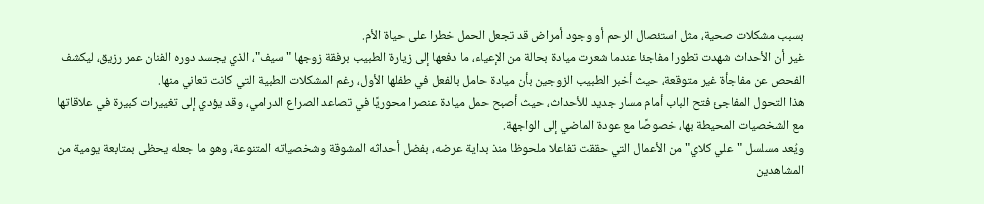بسبب مشكلات صحية، مثل استئصال الرحم أو وجود أمراض قد تجعل الحمل خطرا على حياة الأم.
غير أن الأحداث شهدت تطورا مفاجئا عندما شعرت ميادة بحالة من الإعياء، ما دفعها إلى زيارة الطبيب برفقة زوجها "سيف"، الذي يجسد دوره الفنان عمر رزيق، ليكشف الفحص عن مفاجأة غير متوقعة، حيث أخبر الطبيب الزوجين بأن ميادة حامل بالفعل في طفلها الأول، رغم المشكلات الطبية التي كانت تعاني منها.
هذا التحول المفاجئ فتح الباب أمام مسار جديد للأحداث، حيث أصبح حمل ميادة عنصرا محوريًا في تصاعد الصراع الدرامي، وقد يؤدي إلى تغييرات كبيرة في علاقاتها مع الشخصيات المحيطة بها، خصوصًا مع عودة الماضي إلى الواجهة.
ويُعد مسلسل "علي كلاي" من الأعمال التي حققت تفاعلا ملحوظا منذ بداية عرضه، بفضل أحداثه المشوقة وشخصياته المتنوعة، وهو ما جعله يحظى بمتابعة يومية من المشاهدين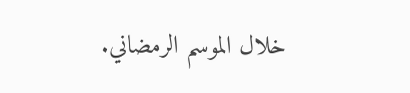خلال الموسم الرمضاني.